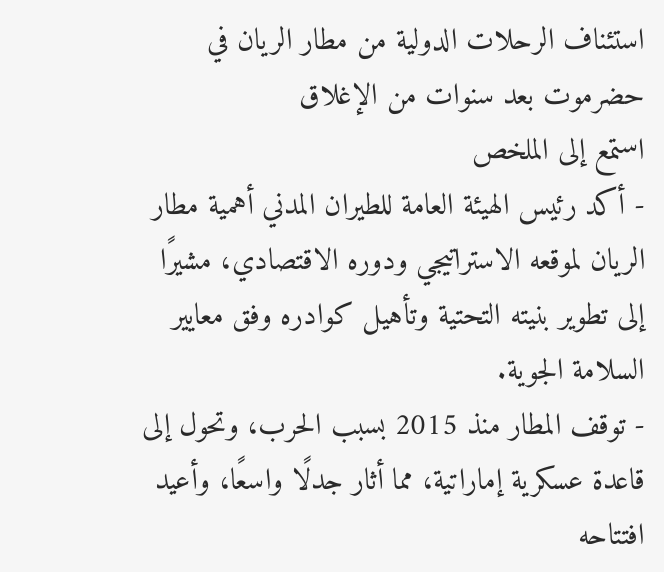استئناف الرحلات الدولية من مطار الريان في حضرموت بعد سنوات من الإغلاق
استمع إلى الملخص
- أكد رئيس الهيئة العامة للطيران المدني أهمية مطار الريان لموقعه الاستراتيجي ودوره الاقتصادي، مشيرًا إلى تطوير بنيته التحتية وتأهيل كوادره وفق معايير السلامة الجوية.
- توقف المطار منذ 2015 بسبب الحرب، وتحول إلى قاعدة عسكرية إماراتية، مما أثار جدلًا واسعًا، وأعيد افتتاحه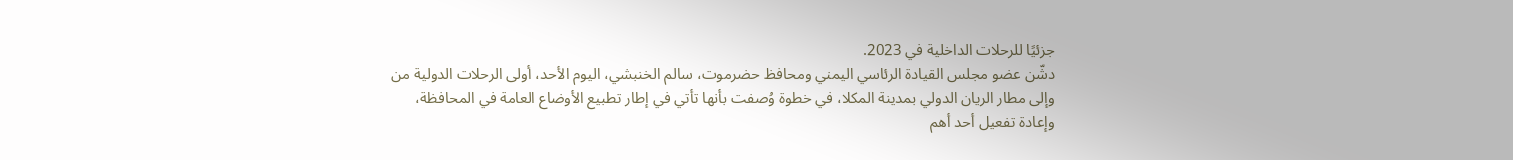جزئيًا للرحلات الداخلية في 2023.
دشّن عضو مجلس القيادة الرئاسي اليمني ومحافظ حضرموت، سالم الخنبشي، اليوم الأحد، أولى الرحلات الدولية من وإلى مطار الريان الدولي بمدينة المكلا، في خطوة وُصفت بأنها تأتي في إطار تطبيع الأوضاع العامة في المحافظة، وإعادة تفعيل أحد أهم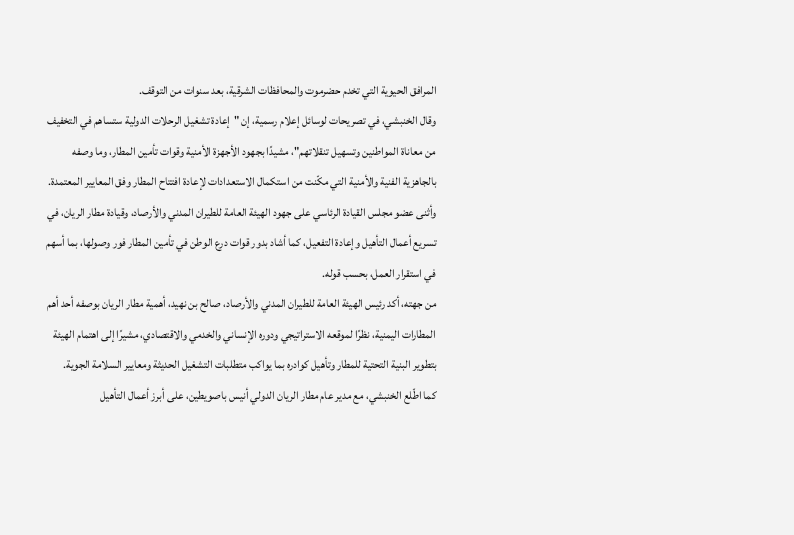المرافق الحيوية التي تخدم حضرموت والمحافظات الشرقية، بعد سنوات من التوقف.
وقال الخنبشي، في تصريحات لوسائل إعلام رسمية، إن "إعادة تشغيل الرحلات الدولية ستساهم في التخفيف من معاناة المواطنين وتسهيل تنقلاتهم"، مشيدًا بجهود الأجهزة الأمنية وقوات تأمين المطار، وما وصفه بالجاهزية الفنية والأمنية التي مكّنت من استكمال الاستعدادات لإعادة افتتاح المطار وفق المعايير المعتمدة.
وأثنى عضو مجلس القيادة الرئاسي على جهود الهيئة العامة للطيران المدني والأرصاد، وقيادة مطار الريان، في تسريع أعمال التأهيل وإعادة التفعيل، كما أشاد بدور قوات درع الوطن في تأمين المطار فور وصولها، بما أسهم في استقرار العمل، بحسب قوله.
من جهته، أكد رئيس الهيئة العامة للطيران المدني والأرصاد، صالح بن نهيد، أهمية مطار الريان بوصفه أحد أهم المطارات اليمنية، نظرًا لموقعه الاستراتيجي ودوره الإنساني والخدمي والاقتصادي، مشيرًا إلى اهتمام الهيئة بتطوير البنية التحتية للمطار وتأهيل كوادره بما يواكب متطلبات التشغيل الحديثة ومعايير السلامة الجوية.
كما اطّلع الخنبشي، مع مدير عام مطار الريان الدولي أنيس باصويطين، على أبرز أعمال التأهيل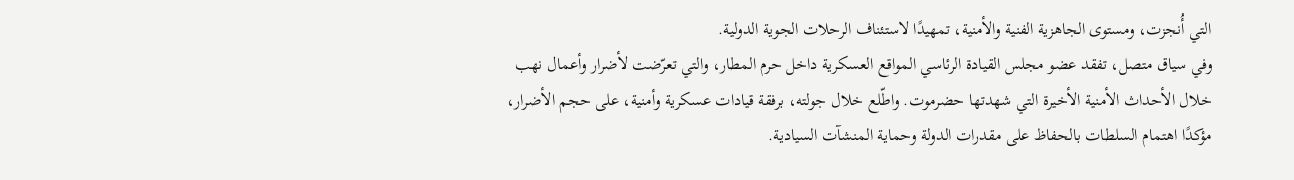التي أُنجزت، ومستوى الجاهزية الفنية والأمنية، تمهيدًا لاستئناف الرحلات الجوية الدولية.
وفي سياق متصل، تفقد عضو مجلس القيادة الرئاسي المواقع العسكرية داخل حرم المطار، والتي تعرّضت لأضرار وأعمال نهب خلال الأحداث الأمنية الأخيرة التي شهدتها حضرموت. واطّلع خلال جولته، برفقة قيادات عسكرية وأمنية، على حجم الأضرار، مؤكدًا اهتمام السلطات بالحفاظ على مقدرات الدولة وحماية المنشآت السيادية.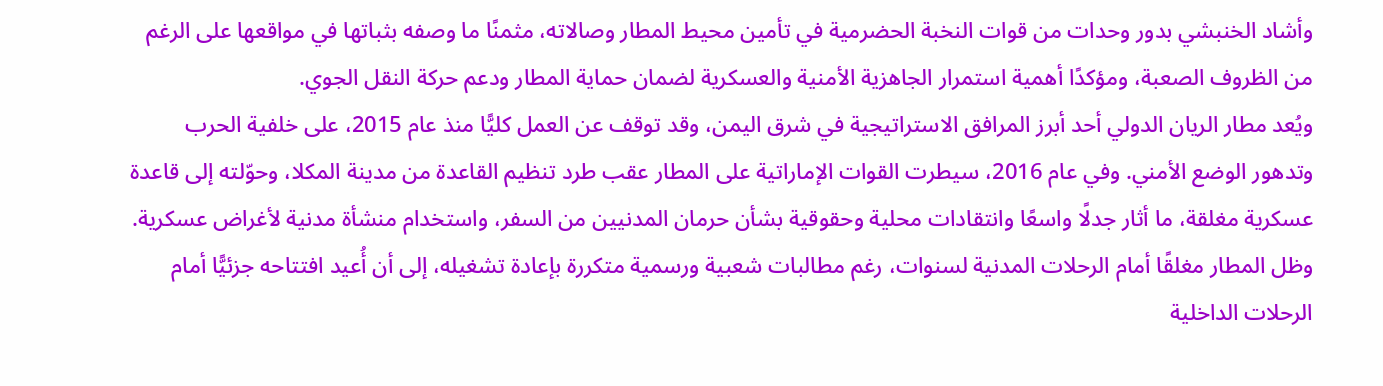وأشاد الخنبشي بدور وحدات من قوات النخبة الحضرمية في تأمين محيط المطار وصالاته، مثمنًا ما وصفه بثباتها في مواقعها على الرغم من الظروف الصعبة، ومؤكدًا أهمية استمرار الجاهزية الأمنية والعسكرية لضمان حماية المطار ودعم حركة النقل الجوي.
ويُعد مطار الريان الدولي أحد أبرز المرافق الاستراتيجية في شرق اليمن، وقد توقف عن العمل كليًّا منذ عام 2015، على خلفية الحرب وتدهور الوضع الأمني. وفي عام 2016، سيطرت القوات الإماراتية على المطار عقب طرد تنظيم القاعدة من مدينة المكلا، وحوّلته إلى قاعدة عسكرية مغلقة، ما أثار جدلًا واسعًا وانتقادات محلية وحقوقية بشأن حرمان المدنيين من السفر، واستخدام منشأة مدنية لأغراض عسكرية.
وظل المطار مغلقًا أمام الرحلات المدنية لسنوات، رغم مطالبات شعبية ورسمية متكررة بإعادة تشغيله، إلى أن أُعيد افتتاحه جزئيًّا أمام الرحلات الداخلية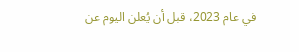في عام 2023، قبل أن يُعلن اليوم عن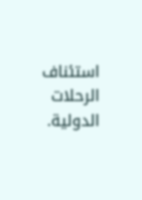استئناف الرحلات الدولية.